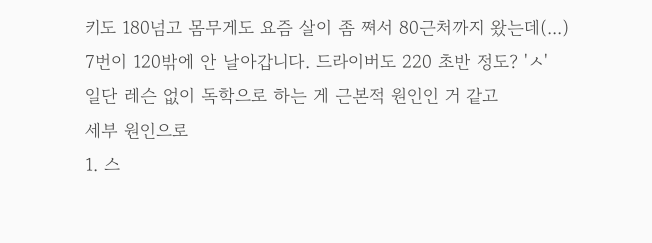키도 180넘고 몸무게도 요즘 살이 좀 쪄서 80근처까지 왔는데(...)
7번이 120밖에 안 날아갑니다. 드라이버도 220 초반 정도? 'ㅅ'
일단 레슨 없이 독학으로 하는 게 근본적 원인인 거 같고
세부 원인으로
1. 스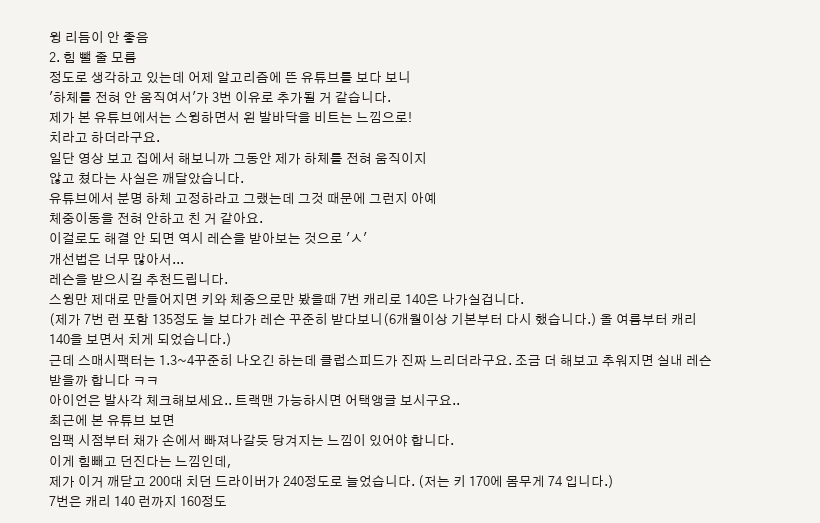윙 리듬이 안 좋음
2. 힘 뺄 줄 모름
정도로 생각하고 있는데 어제 알고리즘에 뜬 유튜브를 보다 보니
'하체를 전혀 안 움직여서'가 3번 이유로 추가될 거 같습니다.
제가 본 유튜브에서는 스윙하면서 왼 발바닥을 비트는 느낌으로!
치라고 하더라구요.
일단 영상 보고 집에서 해보니까 그동안 제가 하체를 전혀 움직이지
않고 쳤다는 사실은 깨달았습니다.
유튜브에서 분명 하체 고정하라고 그랬는데 그것 때문에 그런지 아예
체중이동을 전혀 안하고 친 거 같아요.
이걸로도 해결 안 되면 역시 레슨을 받아보는 것으로 'ㅅ'
개선법은 너무 많아서...
레슨을 받으시길 추천드립니다.
스윙만 제대로 만들어지면 키와 체중으로만 봤을때 7번 캐리로 140은 나가실겁니다.
(제가 7번 런 포함 135정도 늘 보다가 레슨 꾸준히 받다보니(6개월이상 기본부터 다시 했습니다.) 올 여름부터 캐리 140을 보면서 치게 되었습니다.)
근데 스매시팩터는 1.3~4꾸준히 나오긴 하는데 클럽스피드가 진짜 느리더라구요. 조금 더 해보고 추워지면 실내 레슨 받을까 합니다 ㅋㅋ
아이언은 발사각 체크해보세요.. 트랙맨 가능하시면 어택앵글 보시구요..
최근에 본 유튜브 보면
임팩 시점부터 채가 손에서 빠져나갈듯 당겨지는 느낌이 있어야 합니다.
이게 힘빼고 던진다는 느낌인데,
제가 이거 깨닫고 200대 치던 드라이버가 240정도로 늘었습니다. (저는 키 170에 몸무게 74 입니다.)
7번은 캐리 140 런까지 160정도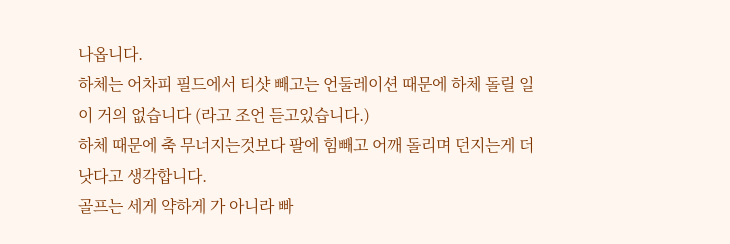나옵니다.
하체는 어차피 필드에서 티샷 빼고는 언둘레이션 때문에 하체 돌릴 일이 거의 없습니다 (라고 조언 듣고있습니다.)
하체 때문에 축 무너지는것보다 팔에 힘빼고 어깨 돌리며 던지는게 더 낫다고 생각합니다.
골프는 세게 약하게 가 아니라 빠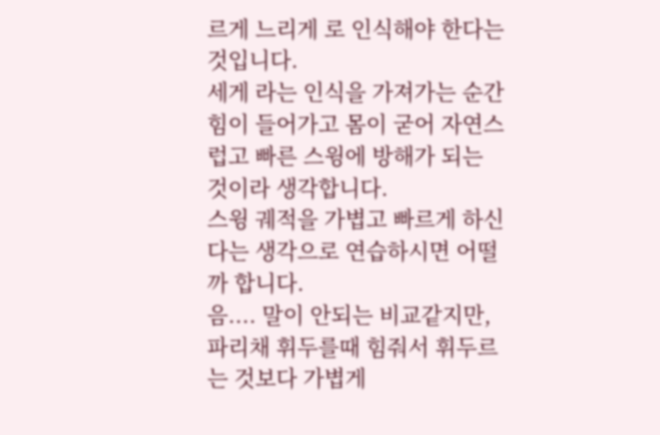르게 느리게 로 인식해야 한다는 것입니다.
세게 라는 인식을 가져가는 순간 힘이 들어가고 몸이 굳어 자연스럽고 빠른 스윙에 방해가 되는 것이라 생각합니다.
스윙 궤적을 가볍고 빠르게 하신다는 생각으로 연습하시면 어떨까 합니다.
음.... 말이 안되는 비교같지만, 파리채 휘두를때 힘줘서 휘두르는 것보다 가볍게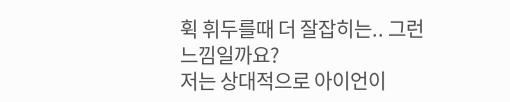휙 휘두를때 더 잘잡히는.. 그런 느낌일까요?
저는 상대적으로 아이언이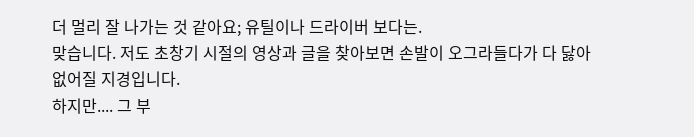더 멀리 잘 나가는 것 같아요; 유틸이나 드라이버 보다는.
맞습니다. 저도 초창기 시절의 영상과 글을 찾아보면 손발이 오그라들다가 다 닳아 없어질 지경입니다.
하지만.... 그 부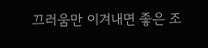끄러움만 이겨내면 좋은 조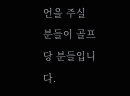언을 주실 분들이 골프당 분들입니다.